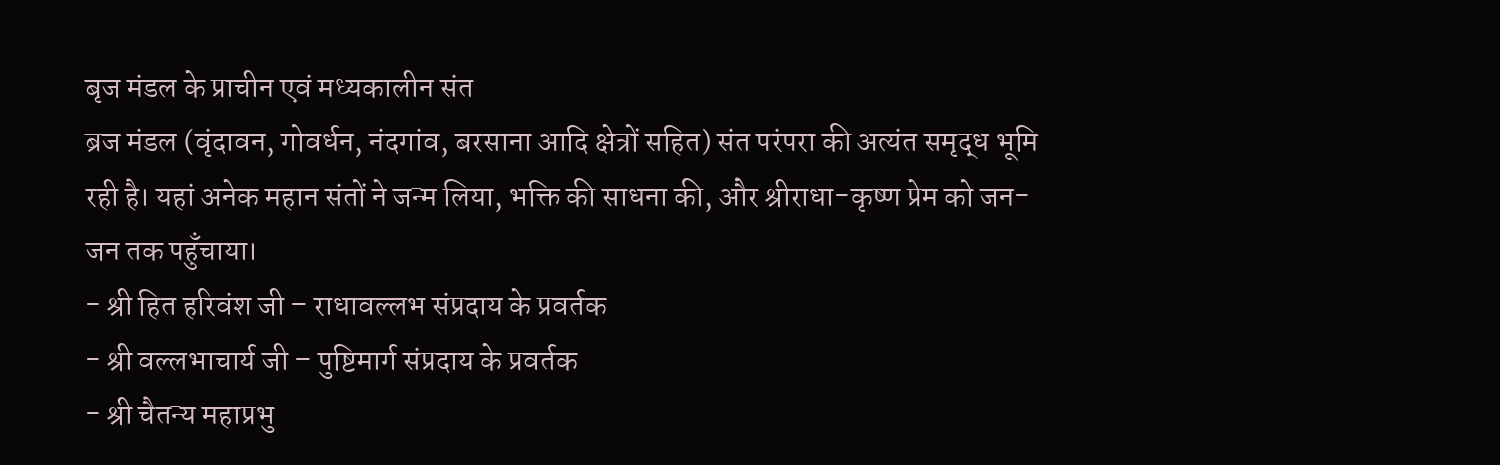बृज मंडल के प्राचीन एवं मध्यकालीन संत
ब्रज मंडल (वृंदावन, गोवर्धन, नंदगांव, बरसाना आदि क्षेत्रों सहित) संत परंपरा की अत्यंत समृद्ध भूमि रही है। यहां अनेक महान संतों ने जन्म लिया, भक्ति की साधना की, और श्रीराधा-कृष्ण प्रेम को जन-जन तक पहुँचाया।
- श्री हित हरिवंश जी – राधावल्लभ संप्रदाय के प्रवर्तक
- श्री वल्लभाचार्य जी – पुष्टिमार्ग संप्रदाय के प्रवर्तक
- श्री चैतन्य महाप्रभु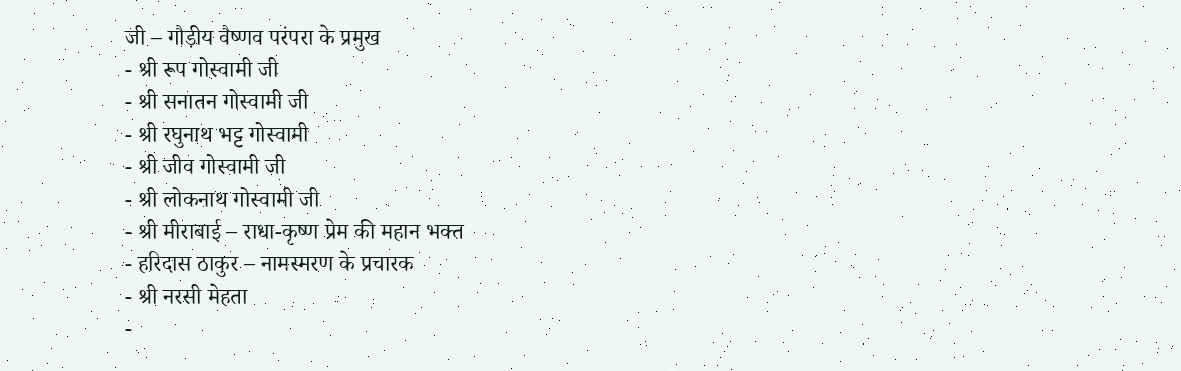जी – गौड़ीय वैष्णव परंपरा के प्रमुख
- श्री रूप गोस्वामी जी
- श्री सनातन गोस्वामी जी
- श्री रघुनाथ भट्ट गोस्वामी
- श्री जीव गोस्वामी जी
- श्री लोकनाथ गोस्वामी जी
- श्री मीराबाई – राधा-कृष्ण प्रेम की महान भक्त
- हरिदास ठाकुर – नामस्मरण के प्रचारक
- श्री नरसी मेहता
-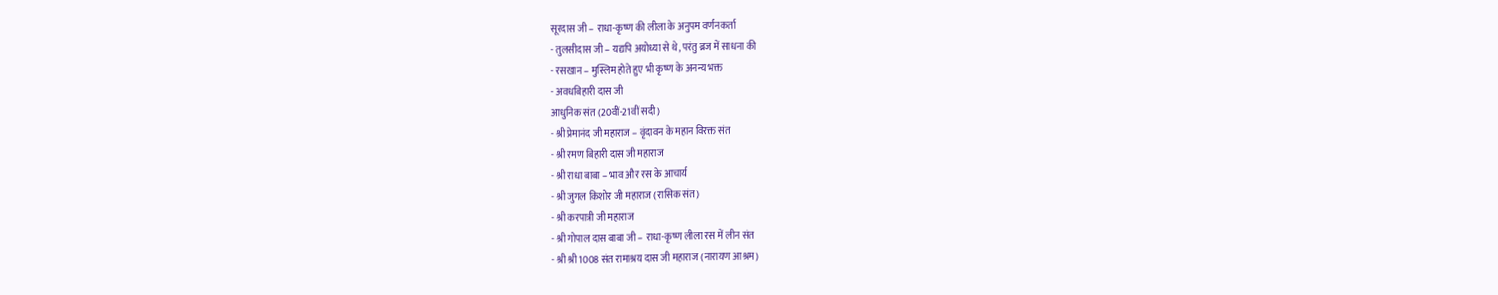सूरदास जी – राधा-कृष्ण की लीला के अनुपम वर्णनकर्ता
- तुलसीदास जी – यद्यपि अयोध्या से थे, परंतु ब्रज में साधना की
- रसखान – मुस्लिम होते हुए भी कृष्ण के अनन्य भक्त
- अवधबिहारी दास जी
आधुनिक संत (20वीं-21वीं सदी)
- श्री प्रेमानंद जी महाराज – वृंदावन के महान विरक्त संत
- श्री रमण बिहारी दास जी महाराज
- श्री राधा बाबा – भाव और रस के आचार्य
- श्री जुगल किशोर जी महाराज (रासिक संत)
- श्री करपात्री जी महाराज
- श्री गोपाल दास बाबा जी – राधा-कृष्ण लीला रस में लीन संत
- श्री श्री 1008 संत रामाश्रय दास जी महाराज (नारायण आश्रम)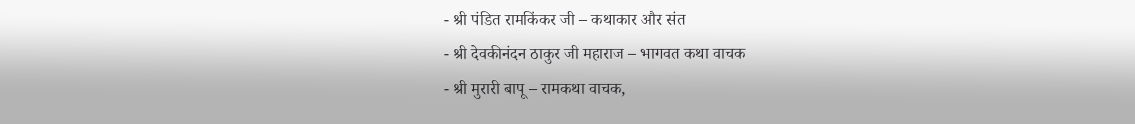- श्री पंडित रामकिंकर जी – कथाकार और संत
- श्री देवकीनंदन ठाकुर जी महाराज – भागवत कथा वाचक
- श्री मुरारी बापू – रामकथा वाचक,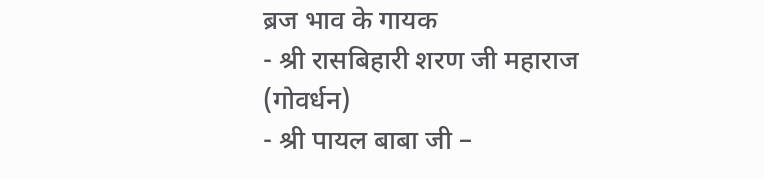ब्रज भाव के गायक
- श्री रासबिहारी शरण जी महाराज (गोवर्धन)
- श्री पायल बाबा जी –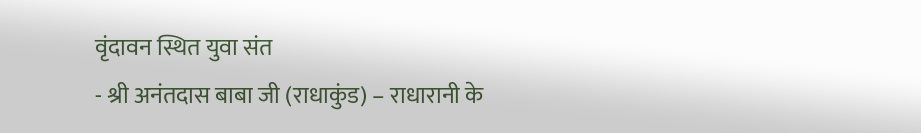वृंदावन स्थित युवा संत
- श्री अनंतदास बाबा जी (राधाकुंड) – राधारानी के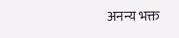अनन्य भक्त